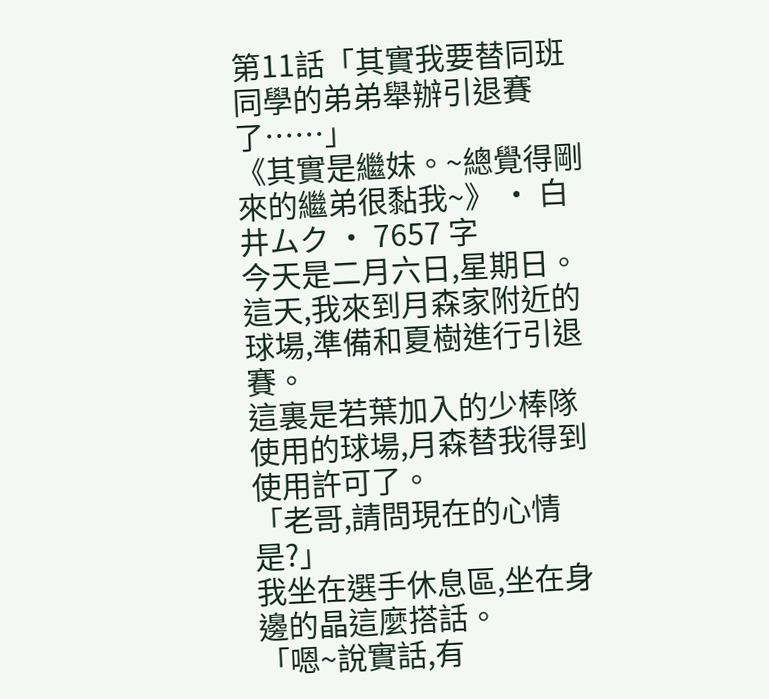第11話「其實我要替同班同學的弟弟舉辦引退賽了……」
《其實是繼妹。~總覺得剛來的繼弟很黏我~》 · 白井ムク · 7657 字
今天是二月六日,星期日。
這天,我來到月森家附近的球場,準備和夏樹進行引退賽。
這裏是若葉加入的少棒隊使用的球場,月森替我得到使用許可了。
「老哥,請問現在的心情是?」
我坐在選手休息區,坐在身邊的晶這麼搭話。
「嗯~說實話,有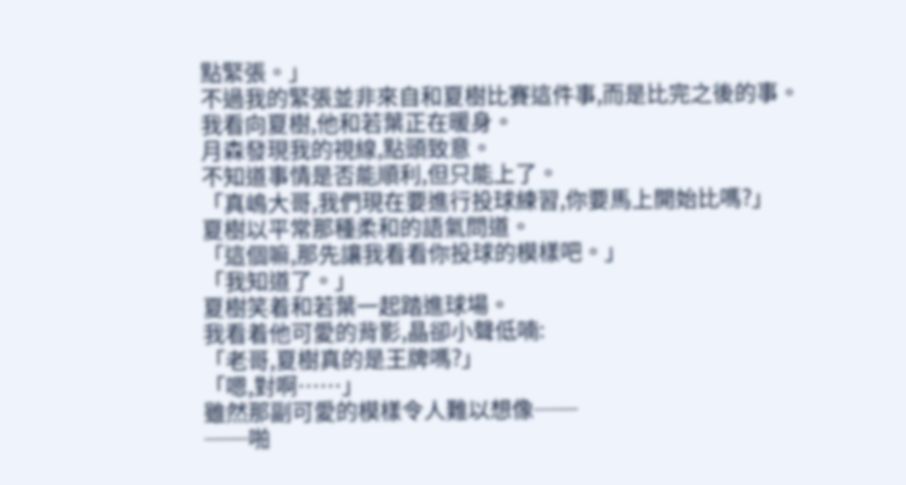點緊張。」
不過我的緊張並非來自和夏樹比賽這件事,而是比完之後的事。
我看向夏樹,他和若葉正在暖身。
月森發現我的視線,點頭致意。
不知道事情是否能順利,但只能上了。
「真嶋大哥,我們現在要進行投球練習,你要馬上開始比嗎?」
夏樹以平常那種柔和的語氣問道。
「這個嘛,那先讓我看看你投球的模樣吧。」
「我知道了。」
夏樹笑着和若葉一起踏進球場。
我看着他可愛的背影,晶卻小聲低喃:
「老哥,夏樹真的是王牌嗎?」
「嗯,對啊……」
雖然那副可愛的模樣令人難以想像──
──啪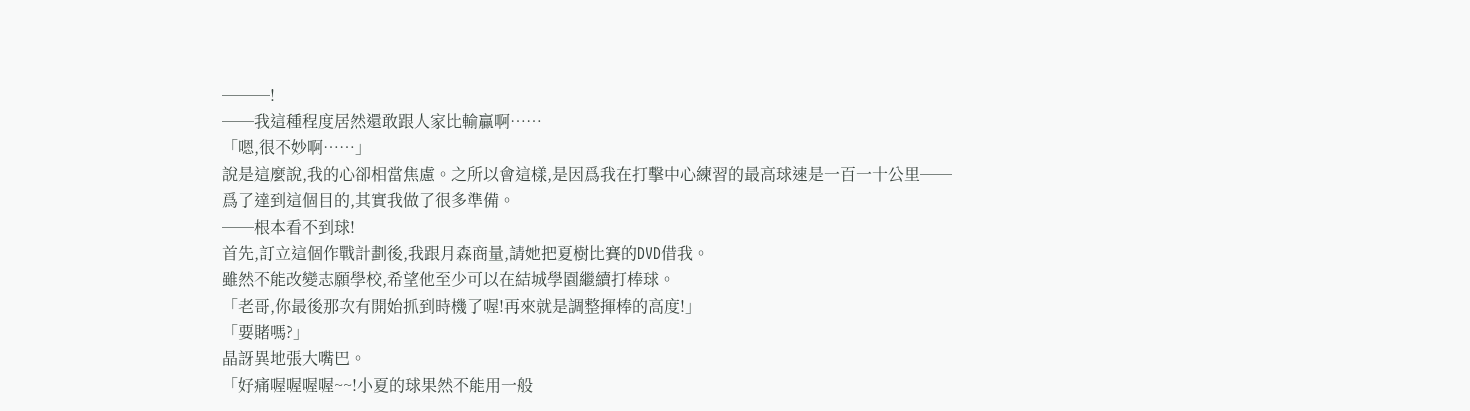───!
──我這種程度居然還敢跟人家比輸贏啊……
「嗯,很不妙啊……」
說是這麼說,我的心卻相當焦慮。之所以會這樣,是因爲我在打擊中心練習的最高球速是一百一十公里──
爲了達到這個目的,其實我做了很多準備。
──根本看不到球!
首先,訂立這個作戰計劃後,我跟月森商量,請她把夏樹比賽的DVD借我。
雖然不能改變志願學校,希望他至少可以在結城學園繼續打棒球。
「老哥,你最後那次有開始抓到時機了喔!再來就是調整揮棒的高度!」
「要賭嗎?」
晶訝異地張大嘴巴。
「好痛喔喔喔喔~~!小夏的球果然不能用一般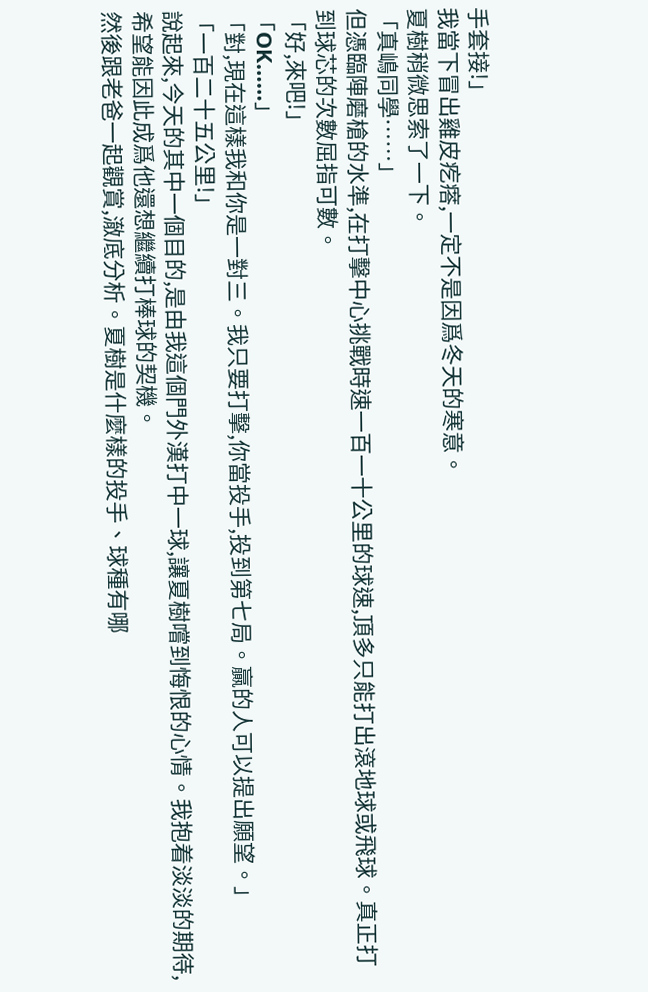手套接!」
我當下冒出雞皮疙瘩,一定不是因爲冬天的寒意。
夏樹稍微思索了一下。
「真嶋同學……」
但憑臨陣磨槍的水準,在打擊中心挑戰時速一百一十公里的球速,頂多只能打出滾地球或飛球。真正打到球芯的次數屈指可數。
「好,來吧!」
「OK……」
「對,現在這樣我和你是一對三。我只要打擊,你當投手,投到第七局。贏的人可以提出願望。」
「一百二十五公里!」
說起來,今天的其中一個目的,是由我這個門外漢打中一球,讓夏樹嚐到悔恨的心情。我抱着淡淡的期待,希望能因此成爲他還想繼續打棒球的契機。
然後跟老爸一起觀賞,澈底分析。夏樹是什麼樣的投手、球種有哪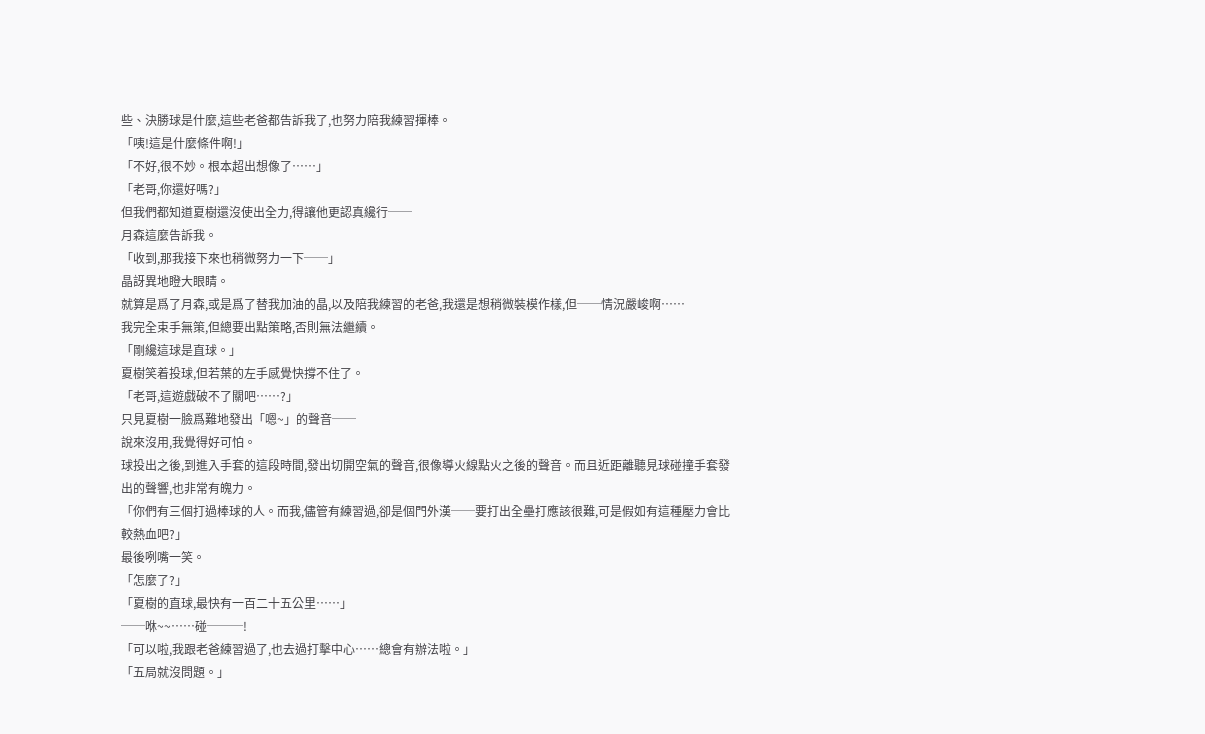些、決勝球是什麼,這些老爸都告訴我了,也努力陪我練習揮棒。
「咦!這是什麼條件啊!」
「不好,很不妙。根本超出想像了……」
「老哥,你還好嗎?」
但我們都知道夏樹還沒使出全力,得讓他更認真纔行──
月森這麼告訴我。
「收到,那我接下來也稍微努力一下──」
晶訝異地瞪大眼睛。
就算是爲了月森,或是爲了替我加油的晶,以及陪我練習的老爸,我還是想稍微裝模作樣,但──情況嚴峻啊……
我完全束手無策,但總要出點策略,否則無法繼續。
「剛纔這球是直球。」
夏樹笑着投球,但若葉的左手感覺快撐不住了。
「老哥,這遊戲破不了關吧……?」
只見夏樹一臉爲難地發出「嗯~」的聲音──
說來沒用,我覺得好可怕。
球投出之後,到進入手套的這段時間,發出切開空氣的聲音,很像導火線點火之後的聲音。而且近距離聽見球碰撞手套發出的聲響,也非常有魄力。
「你們有三個打過棒球的人。而我,儘管有練習過,卻是個門外漢──要打出全壘打應該很難,可是假如有這種壓力會比較熱血吧?」
最後咧嘴一笑。
「怎麼了?」
「夏樹的直球,最快有一百二十五公里……」
──咻~~……碰───!
「可以啦,我跟老爸練習過了,也去過打擊中心……總會有辦法啦。」
「五局就沒問題。」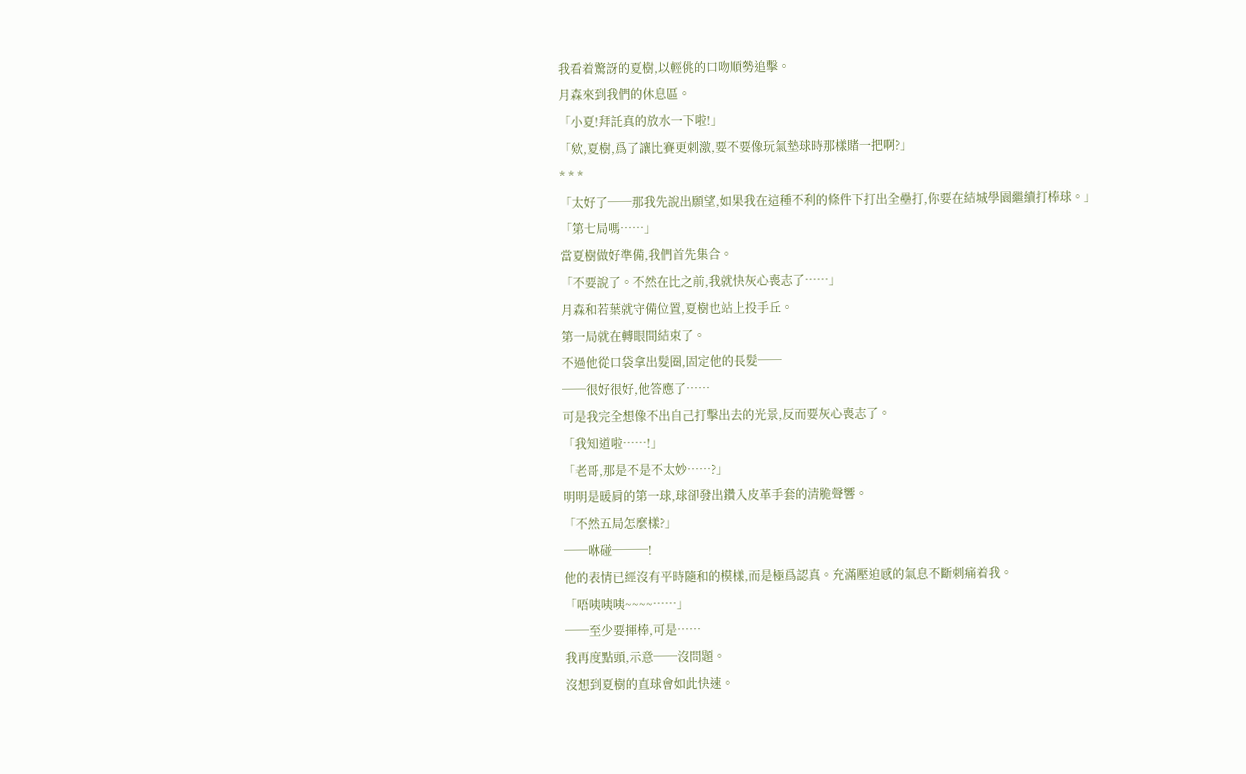我看着驚訝的夏樹,以輕佻的口吻順勢追擊。
月森來到我們的休息區。
「小夏!拜託真的放水一下啦!」
「欸,夏樹,爲了讓比賽更刺激,要不要像玩氣墊球時那樣賭一把啊?」
* * *
「太好了──那我先說出願望,如果我在這種不利的條件下打出全壘打,你要在結城學園繼續打棒球。」
「第七局嗎……」
當夏樹做好準備,我們首先集合。
「不要說了。不然在比之前,我就快灰心喪志了……」
月森和若葉就守備位置,夏樹也站上投手丘。
第一局就在轉眼間結束了。
不過他從口袋拿出髮圈,固定他的長髮──
──很好很好,他答應了……
可是我完全想像不出自己打擊出去的光景,反而要灰心喪志了。
「我知道啦……!」
「老哥,那是不是不太妙……?」
明明是暖肩的第一球,球卻發出鑽入皮革手套的清脆聲響。
「不然五局怎麼樣?」
──咻碰───!
他的表情已經沒有平時隨和的模樣,而是極爲認真。充滿壓迫感的氣息不斷刺痛着我。
「唔咦咦咦~~~~……」
──至少要揮棒,可是……
我再度點頭,示意──沒問題。
沒想到夏樹的直球會如此快速。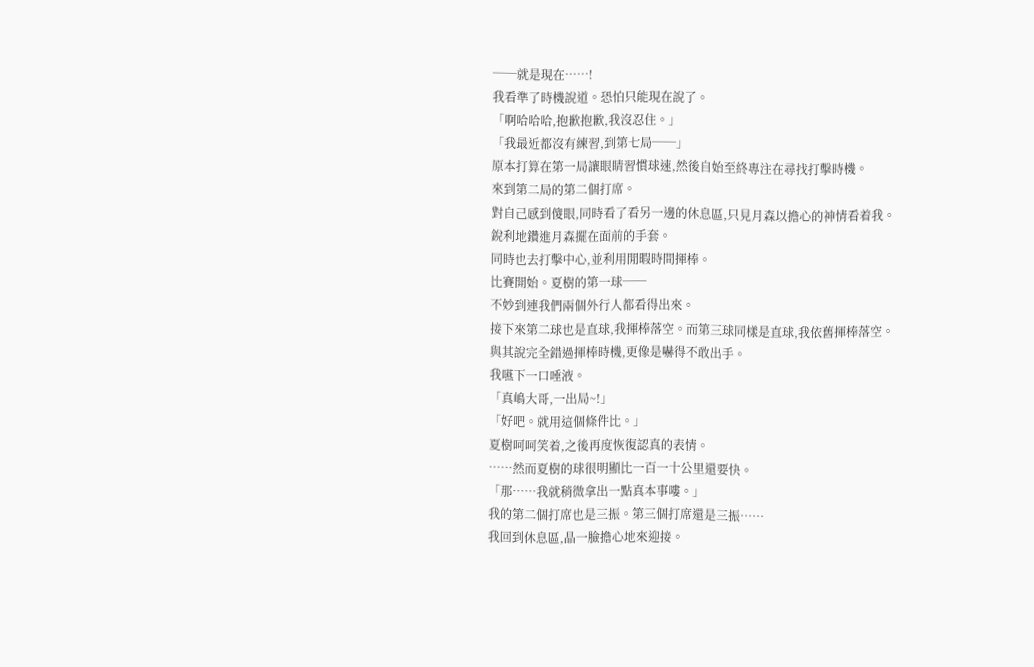──就是現在……!
我看準了時機說道。恐怕只能現在說了。
「啊哈哈哈,抱歉抱歉,我沒忍住。」
「我最近都沒有練習,到第七局──」
原本打算在第一局讓眼睛習慣球速,然後自始至終專注在尋找打擊時機。
來到第二局的第二個打席。
對自己感到傻眼,同時看了看另一邊的休息區,只見月森以擔心的神情看着我。
銳利地鑽進月森擺在面前的手套。
同時也去打擊中心,並利用閒暇時間揮棒。
比賽開始。夏樹的第一球──
不妙到連我們兩個外行人都看得出來。
接下來第二球也是直球,我揮棒落空。而第三球同樣是直球,我依舊揮棒落空。
與其說完全錯過揮棒時機,更像是嚇得不敢出手。
我嚥下一口唾液。
「真嶋大哥,一出局~!」
「好吧。就用這個條件比。」
夏樹呵呵笑着,之後再度恢復認真的表情。
……然而夏樹的球很明顯比一百一十公里還要快。
「那……我就稍微拿出一點真本事嘍。」
我的第二個打席也是三振。第三個打席還是三振……
我回到休息區,晶一臉擔心地來迎接。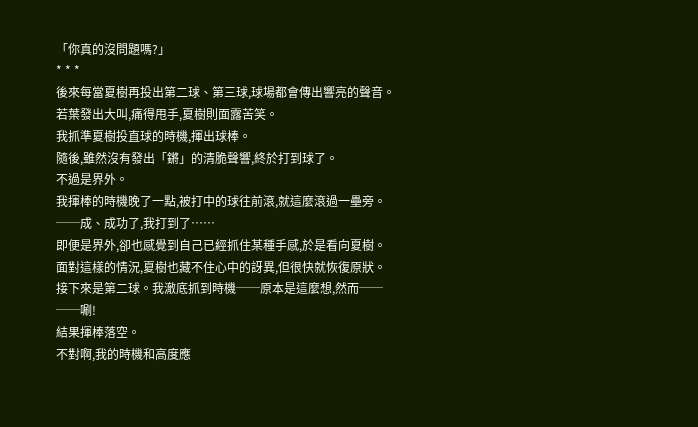「你真的沒問題嗎?」
* * *
後來每當夏樹再投出第二球、第三球,球場都會傳出響亮的聲音。
若葉發出大叫,痛得甩手,夏樹則面露苦笑。
我抓準夏樹投直球的時機,揮出球棒。
隨後,雖然沒有發出「鏘」的清脆聲響,終於打到球了。
不過是界外。
我揮棒的時機晚了一點,被打中的球往前滾,就這麼滾過一壘旁。
──成、成功了,我打到了……
即便是界外,卻也感覺到自己已經抓住某種手感,於是看向夏樹。
面對這樣的情況,夏樹也藏不住心中的訝異,但很快就恢復原狀。
接下來是第二球。我澈底抓到時機──原本是這麼想,然而──
──唰!
結果揮棒落空。
不對啊,我的時機和高度應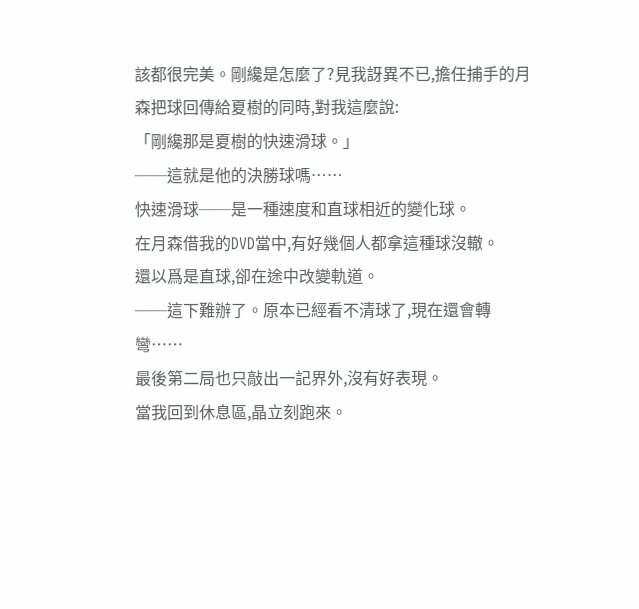該都很完美。剛纔是怎麼了?見我訝異不已,擔任捕手的月森把球回傳給夏樹的同時,對我這麼說:
「剛纔那是夏樹的快速滑球。」
──這就是他的決勝球嗎……
快速滑球──是一種速度和直球相近的變化球。
在月森借我的DVD當中,有好幾個人都拿這種球沒轍。
還以爲是直球,卻在途中改變軌道。
──這下難辦了。原本已經看不清球了,現在還會轉彎……
最後第二局也只敲出一記界外,沒有好表現。
當我回到休息區,晶立刻跑來。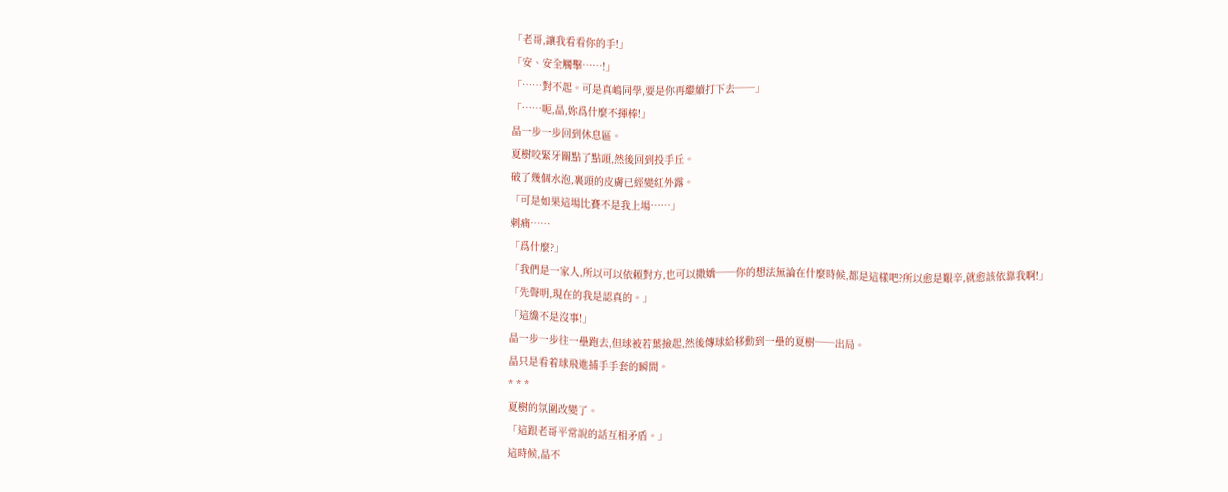「老哥,讓我看看你的手!」
「安、安全觸擊……!」
「……對不起。可是真嶋同學,要是你再繼續打下去──」
「……呃,晶,妳爲什麼不揮棒!」
晶一步一步回到休息區。
夏樹咬緊牙關點了點頭,然後回到投手丘。
破了幾個水泡,裏頭的皮膚已經變紅外露。
「可是如果這場比賽不是我上場……」
刺痛……
「爲什麼?」
「我們是一家人,所以可以依賴對方,也可以撒嬌──你的想法無論在什麼時候,都是這樣吧?所以愈是艱辛,就愈該依靠我啊!」
「先聲明,現在的我是認真的。」
「這纔不是沒事!」
晶一步一步往一壘跑去,但球被若葉撿起,然後傳球給移動到一壘的夏樹──出局。
晶只是看着球飛進捕手手套的瞬間。
* * *
夏樹的氛圍改變了。
「這跟老哥平常說的話互相矛盾。」
這時候,晶不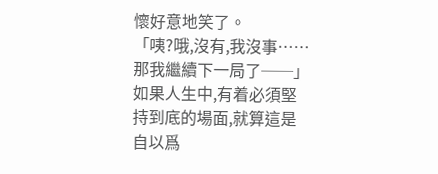懷好意地笑了。
「咦?哦,沒有,我沒事……那我繼續下一局了──」
如果人生中,有着必須堅持到底的場面,就算這是自以爲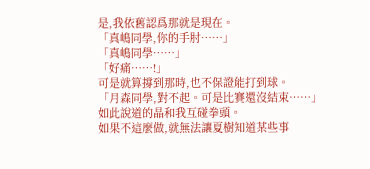是,我依舊認爲那就是現在。
「真嶋同學,你的手肘……」
「真嶋同學……」
「好痛……!」
可是就算撐到那時,也不保證能打到球。
「月森同學,對不起。可是比賽還沒結束……」
如此說道的晶和我互碰拳頭。
如果不這麼做,就無法讓夏樹知道某些事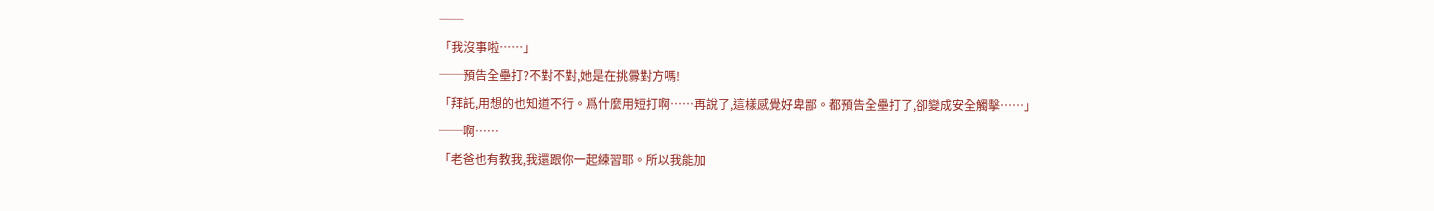──
「我沒事啦……」
──預告全壘打?不對不對,她是在挑釁對方嗎!
「拜託,用想的也知道不行。爲什麼用短打啊……再說了,這樣感覺好卑鄙。都預告全壘打了,卻變成安全觸擊……」
──啊……
「老爸也有教我,我還跟你一起練習耶。所以我能加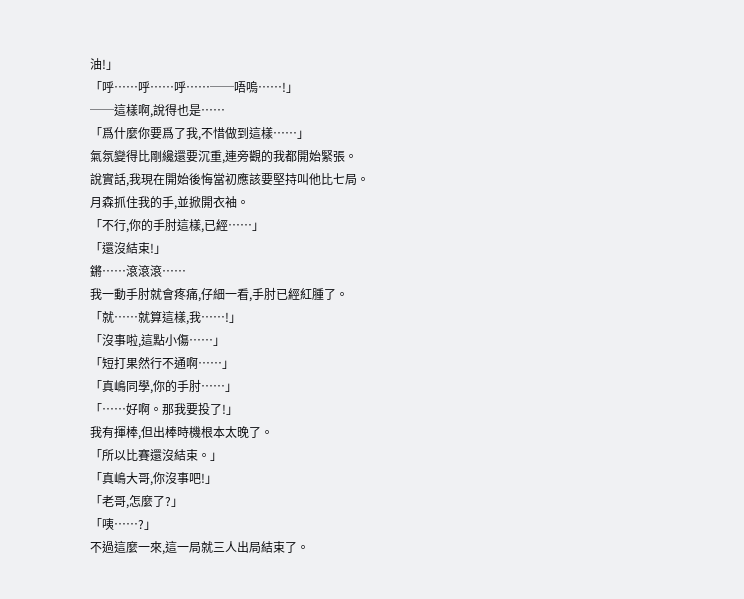油!」
「呼……呼……呼……──唔嗚……!」
──這樣啊,說得也是……
「爲什麼你要爲了我,不惜做到這樣……」
氣氛變得比剛纔還要沉重,連旁觀的我都開始緊張。
說實話,我現在開始後悔當初應該要堅持叫他比七局。
月森抓住我的手,並掀開衣袖。
「不行,你的手肘這樣,已經……」
「還沒結束!」
鏘……滾滾滾……
我一動手肘就會疼痛,仔細一看,手肘已經紅腫了。
「就……就算這樣,我……!」
「沒事啦,這點小傷……」
「短打果然行不通啊……」
「真嶋同學,你的手肘……」
「……好啊。那我要投了!」
我有揮棒,但出棒時機根本太晚了。
「所以比賽還沒結束。」
「真嶋大哥,你沒事吧!」
「老哥,怎麼了?」
「咦……?」
不過這麼一來,這一局就三人出局結束了。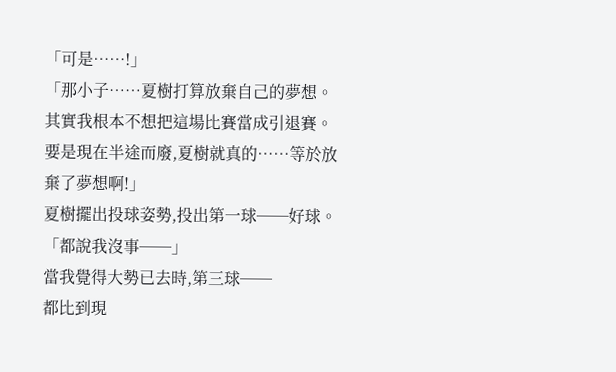「可是……!」
「那小子……夏樹打算放棄自己的夢想。其實我根本不想把這場比賽當成引退賽。要是現在半途而廢,夏樹就真的……等於放棄了夢想啊!」
夏樹擺出投球姿勢,投出第一球──好球。
「都說我沒事──」
當我覺得大勢已去時,第三球──
都比到現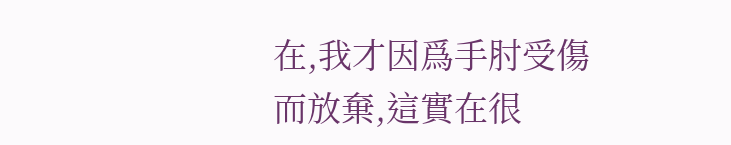在,我才因爲手肘受傷而放棄,這實在很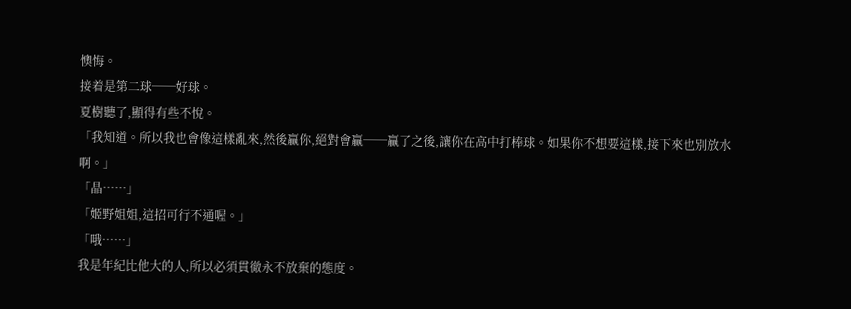懊悔。
接着是第二球──好球。
夏樹聽了,顯得有些不悅。
「我知道。所以我也會像這樣亂來,然後贏你,絕對會贏──贏了之後,讓你在高中打棒球。如果你不想要這樣,接下來也別放水啊。」
「晶……」
「姬野姐姐,這招可行不通喔。」
「哦……」
我是年紀比他大的人,所以必須貫徹永不放棄的態度。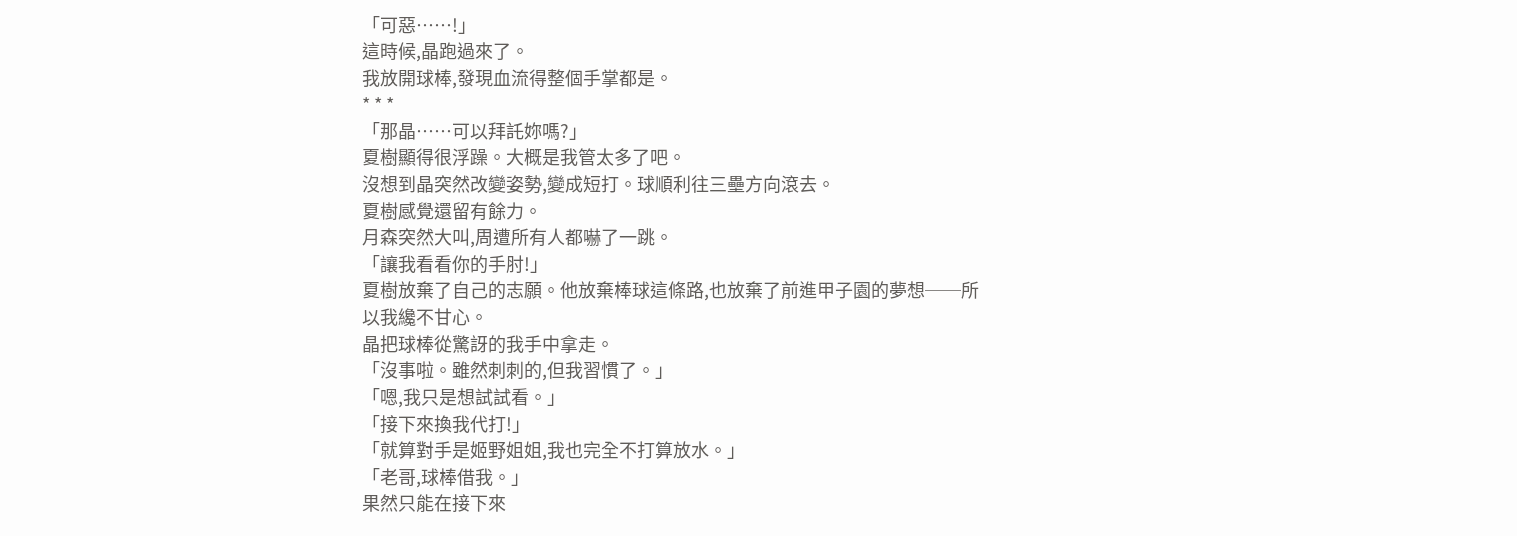「可惡……!」
這時候,晶跑過來了。
我放開球棒,發現血流得整個手掌都是。
* * *
「那晶……可以拜託妳嗎?」
夏樹顯得很浮躁。大概是我管太多了吧。
沒想到晶突然改變姿勢,變成短打。球順利往三壘方向滾去。
夏樹感覺還留有餘力。
月森突然大叫,周遭所有人都嚇了一跳。
「讓我看看你的手肘!」
夏樹放棄了自己的志願。他放棄棒球這條路,也放棄了前進甲子園的夢想──所以我纔不甘心。
晶把球棒從驚訝的我手中拿走。
「沒事啦。雖然刺刺的,但我習慣了。」
「嗯,我只是想試試看。」
「接下來換我代打!」
「就算對手是姬野姐姐,我也完全不打算放水。」
「老哥,球棒借我。」
果然只能在接下來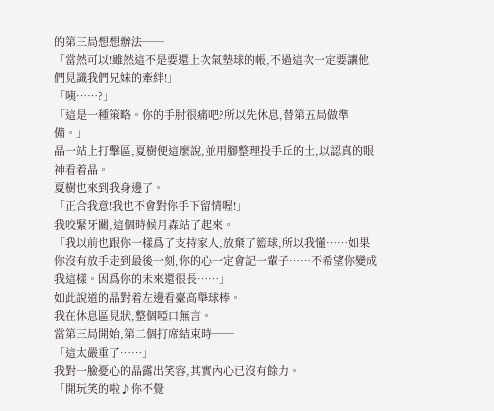的第三局想想辦法──
「當然可以!雖然這不是要還上次氣墊球的帳,不過這次一定要讓他們見識我們兄妹的牽絆!」
「咦……?」
「這是一種策略。你的手肘很痛吧?所以先休息,替第五局做準備。」
晶一站上打擊區,夏樹便這麼說,並用腳整理投手丘的土,以認真的眼神看着晶。
夏樹也來到我身邊了。
「正合我意!我也不會對你手下留情喔!」
我咬緊牙關,這個時候月森站了起來。
「我以前也跟你一樣爲了支持家人,放棄了籃球,所以我懂……如果你沒有放手走到最後一刻,你的心一定會記一輩子……不希望你變成我這樣。因爲你的未來還很長……」
如此說道的晶對着左邊看臺高舉球棒。
我在休息區見狀,整個啞口無言。
當第三局開始,第二個打席結束時──
「這太嚴重了……」
我對一臉憂心的晶露出笑容,其實內心已沒有餘力。
「開玩笑的啦♪你不覺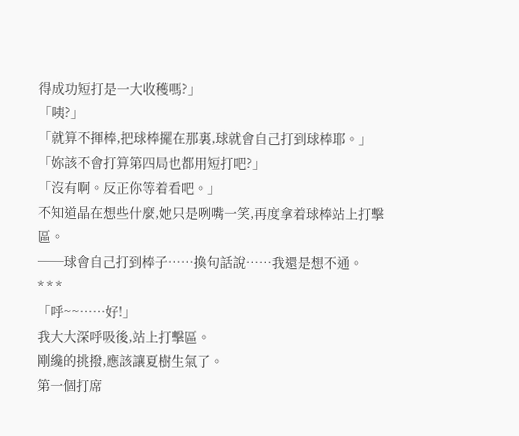得成功短打是一大收穫嗎?」
「咦?」
「就算不揮棒,把球棒擺在那裏,球就會自己打到球棒耶。」
「妳該不會打算第四局也都用短打吧?」
「沒有啊。反正你等着看吧。」
不知道晶在想些什麼,她只是咧嘴一笑,再度拿着球棒站上打擊區。
──球會自己打到棒子……換句話說……我還是想不通。
* * *
「呼~~……好!」
我大大深呼吸後,站上打擊區。
剛纔的挑撥,應該讓夏樹生氣了。
第一個打席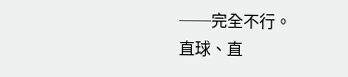──完全不行。
直球、直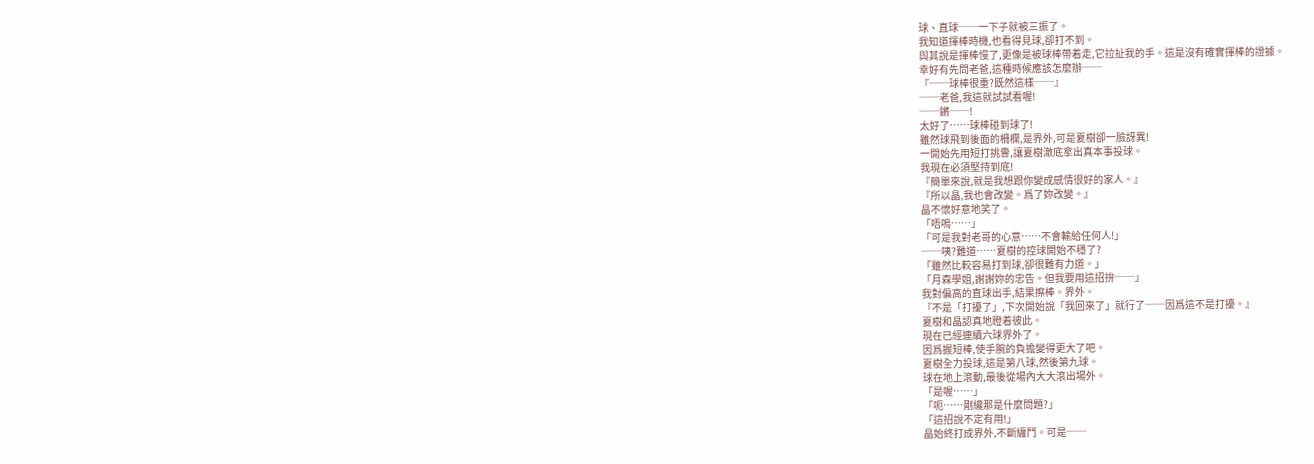球、直球──一下子就被三振了。
我知道揮棒時機,也看得見球,卻打不到。
與其說是揮棒慢了,更像是被球棒帶着走,它拉扯我的手。這是沒有確實揮棒的證據。
幸好有先問老爸,這種時候應該怎麼辦──
『──球棒很重?既然這樣──』
──老爸,我這就試試看喔!
──鏘──!
太好了……球棒碰到球了!
雖然球飛到後面的柵欄,是界外,可是夏樹卻一臉訝異!
一開始先用短打挑釁,讓夏樹澈底拿出真本事投球。
我現在必須堅持到底!
『簡單來說,就是我想跟你變成感情很好的家人。』
『所以晶,我也會改變。爲了妳改變。』
晶不懷好意地笑了。
「唔嗚……」
「可是我對老哥的心意……不會輸給任何人!」
──咦?難道……夏樹的控球開始不穩了?
「雖然比較容易打到球,卻很難有力道。」
「月森學姐,謝謝妳的忠告。但我要用這招拚──」
我對偏高的直球出手,結果擦棒。界外。
『不是「打擾了」,下次開始說「我回來了」就行了──因爲這不是打擾。』
夏樹和晶認真地瞪着彼此。
現在已經連續六球界外了。
因爲握短棒,使手腕的負擔變得更大了吧。
夏樹全力投球,這是第八球,然後第九球。
球在地上滾動,最後從場內大大滾出場外。
「是喔……」
「呃……剛纔那是什麼問題?」
「這招說不定有用!」
晶始終打成界外,不斷纏鬥。可是──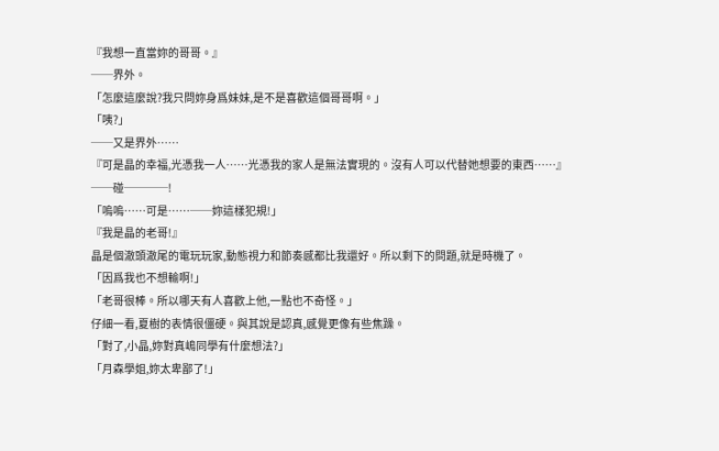『我想一直當妳的哥哥。』
──界外。
「怎麼這麼說?我只問妳身爲妹妹,是不是喜歡這個哥哥啊。」
「咦?」
──又是界外……
『可是晶的幸福,光憑我一人……光憑我的家人是無法實現的。沒有人可以代替她想要的東西……』
──碰────!
「嗚嗚……可是……──妳這樣犯規!」
『我是晶的老哥!』
晶是個澈頭澈尾的電玩玩家,動態視力和節奏感都比我還好。所以剩下的問題,就是時機了。
「因爲我也不想輸啊!」
「老哥很棒。所以哪天有人喜歡上他,一點也不奇怪。」
仔細一看,夏樹的表情很僵硬。與其說是認真,感覺更像有些焦躁。
「對了,小晶,妳對真嶋同學有什麼想法?」
「月森學姐,妳太卑鄙了!」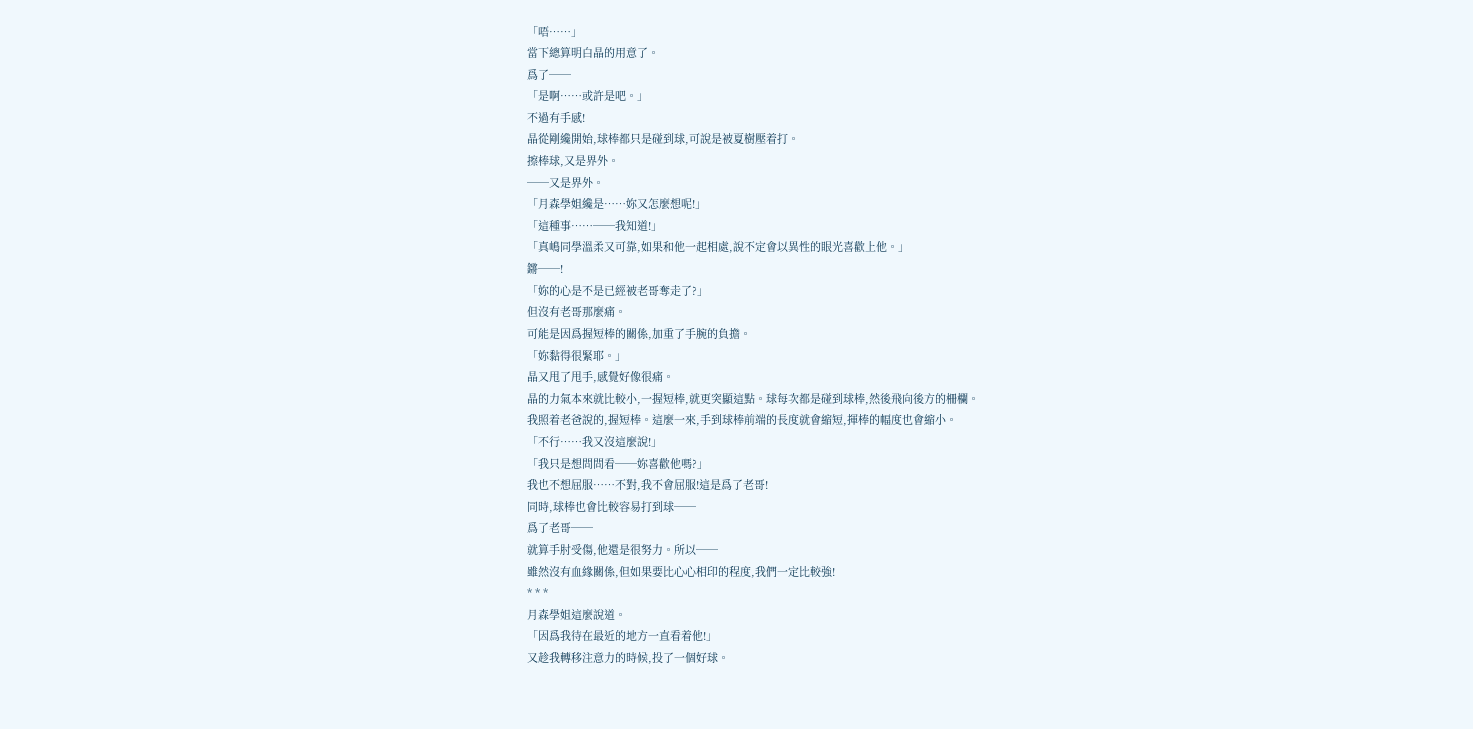「唔……」
當下總算明白晶的用意了。
爲了──
「是啊……或許是吧。」
不過有手感!
晶從剛纔開始,球棒都只是碰到球,可說是被夏樹壓着打。
擦棒球,又是界外。
──又是界外。
「月森學姐纔是……妳又怎麼想呢!」
「這種事……──我知道!」
「真嶋同學溫柔又可靠,如果和他一起相處,說不定會以異性的眼光喜歡上他。」
鏘──!
「妳的心是不是已經被老哥奪走了?」
但沒有老哥那麼痛。
可能是因爲握短棒的關係,加重了手腕的負擔。
「妳黏得很緊耶。」
晶又甩了甩手,感覺好像很痛。
晶的力氣本來就比較小,一握短棒,就更突顯這點。球每次都是碰到球棒,然後飛向後方的柵欄。
我照着老爸說的,握短棒。這麼一來,手到球棒前端的長度就會縮短,揮棒的幅度也會縮小。
「不行……我又沒這麼說!」
「我只是想問問看──妳喜歡他嗎?」
我也不想屈服……不對,我不會屈服!這是爲了老哥!
同時,球棒也會比較容易打到球──
爲了老哥──
就算手肘受傷,他還是很努力。所以──
雖然沒有血緣關係,但如果要比心心相印的程度,我們一定比較強!
* * *
月森學姐這麼說道。
「因爲我待在最近的地方一直看着他!」
又趁我轉移注意力的時候,投了一個好球。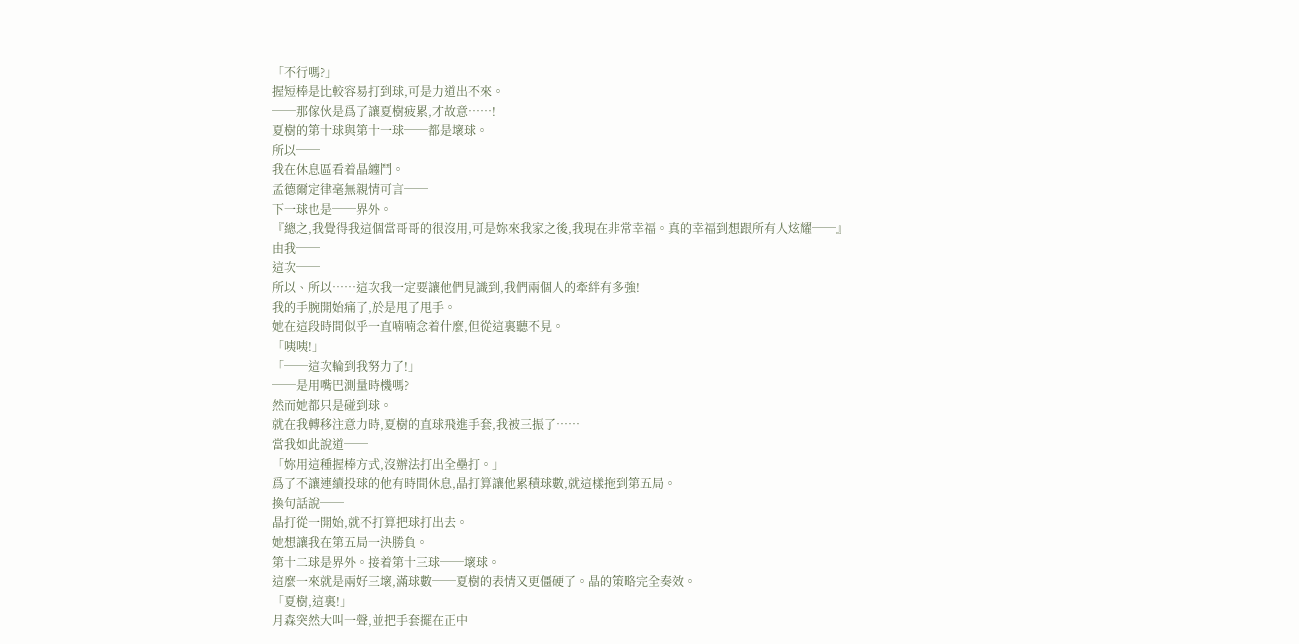「不行嗎?」
握短棒是比較容易打到球,可是力道出不來。
──那傢伙是爲了讓夏樹疲累,才故意……!
夏樹的第十球與第十一球──都是壞球。
所以──
我在休息區看着晶纏鬥。
孟德爾定律毫無親情可言──
下一球也是──界外。
『總之,我覺得我這個當哥哥的很沒用,可是妳來我家之後,我現在非常幸福。真的幸福到想跟所有人炫耀──』
由我──
這次──
所以、所以……這次我一定要讓他們見識到,我們兩個人的牽絆有多強!
我的手腕開始痛了,於是甩了甩手。
她在這段時間似乎一直喃喃念着什麼,但從這裏聽不見。
「咦咦!」
「──這次輪到我努力了!」
──是用嘴巴測量時機嗎?
然而她都只是碰到球。
就在我轉移注意力時,夏樹的直球飛進手套,我被三振了……
當我如此說道──
「妳用這種握棒方式,沒辦法打出全壘打。」
爲了不讓連續投球的他有時間休息,晶打算讓他累積球數,就這樣拖到第五局。
換句話說──
晶打從一開始,就不打算把球打出去。
她想讓我在第五局一決勝負。
第十二球是界外。接着第十三球──壞球。
這麼一來就是兩好三壞,滿球數──夏樹的表情又更僵硬了。晶的策略完全奏效。
「夏樹,這裏!」
月森突然大叫一聲,並把手套擺在正中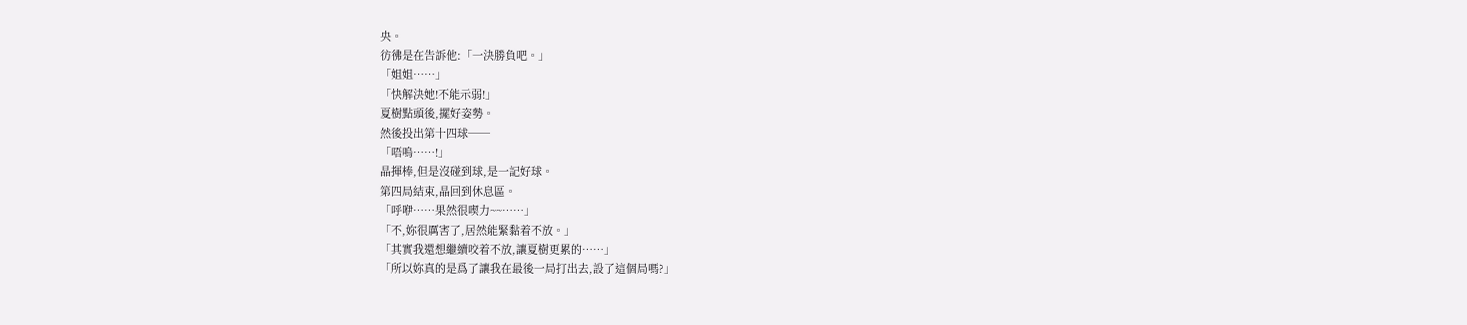央。
彷彿是在告訴他:「一決勝負吧。」
「姐姐……」
「快解決她!不能示弱!」
夏樹點頭後,擺好姿勢。
然後投出第十四球──
「唔嗚……!」
晶揮棒,但是沒碰到球,是一記好球。
第四局結束,晶回到休息區。
「呼咿……果然很喫力~~……」
「不,妳很厲害了,居然能緊黏着不放。」
「其實我還想繼續咬着不放,讓夏樹更累的……」
「所以妳真的是爲了讓我在最後一局打出去,設了這個局嗎?」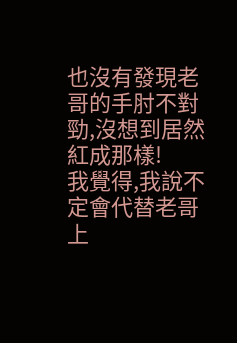也沒有發現老哥的手肘不對勁,沒想到居然紅成那樣!
我覺得,我說不定會代替老哥上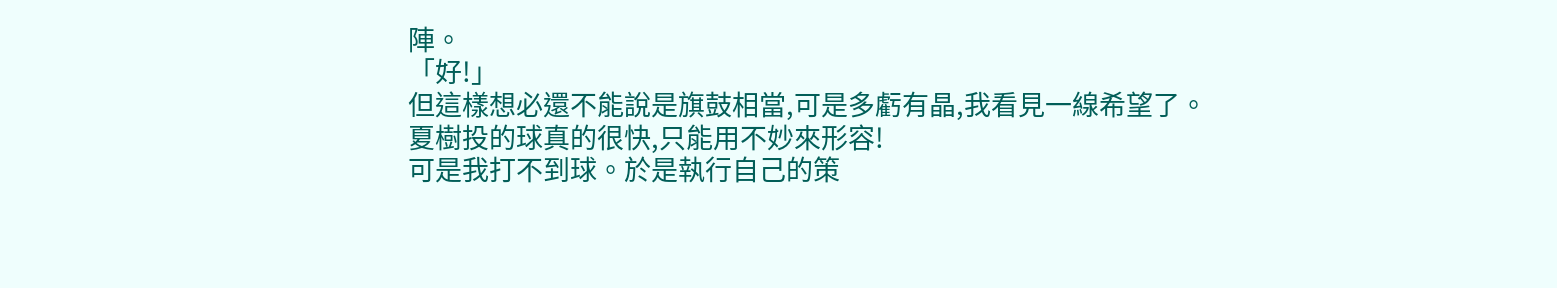陣。
「好!」
但這樣想必還不能說是旗鼓相當,可是多虧有晶,我看見一線希望了。
夏樹投的球真的很快,只能用不妙來形容!
可是我打不到球。於是執行自己的策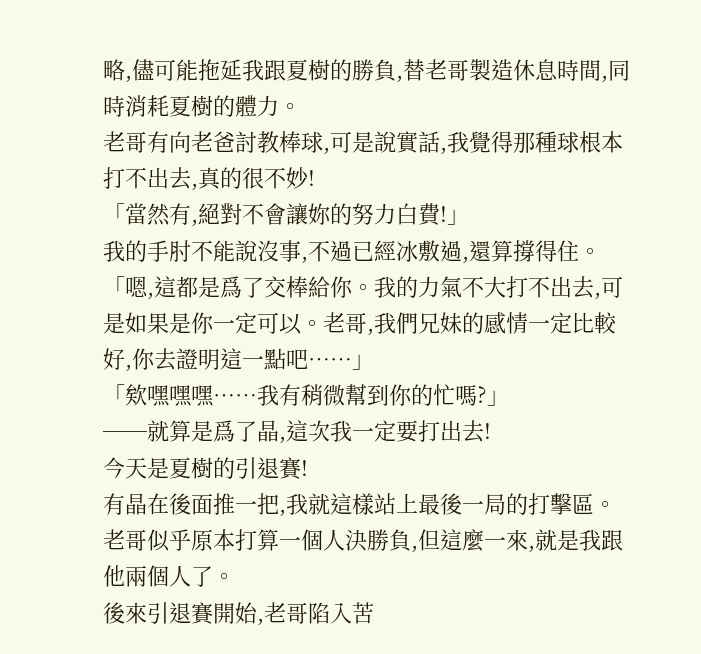略,儘可能拖延我跟夏樹的勝負,替老哥製造休息時間,同時消耗夏樹的體力。
老哥有向老爸討教棒球,可是說實話,我覺得那種球根本打不出去,真的很不妙!
「當然有,絕對不會讓妳的努力白費!」
我的手肘不能說沒事,不過已經冰敷過,還算撐得住。
「嗯,這都是爲了交棒給你。我的力氣不大打不出去,可是如果是你一定可以。老哥,我們兄妹的感情一定比較好,你去證明這一點吧……」
「欸嘿嘿嘿……我有稍微幫到你的忙嗎?」
──就算是爲了晶,這次我一定要打出去!
今天是夏樹的引退賽!
有晶在後面推一把,我就這樣站上最後一局的打擊區。
老哥似乎原本打算一個人決勝負,但這麼一來,就是我跟他兩個人了。
後來引退賽開始,老哥陷入苦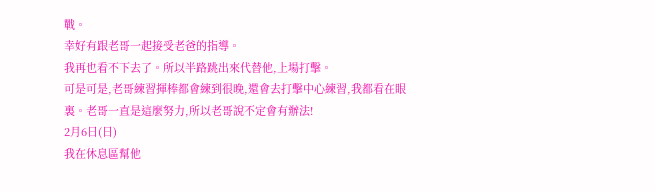戰。
幸好有跟老哥一起接受老爸的指導。
我再也看不下去了。所以半路跳出來代替他,上場打擊。
可是可是,老哥練習揮棒都會練到很晚,還會去打擊中心練習,我都看在眼裏。老哥一直是這麼努力,所以老哥說不定會有辦法!
2月6日(日)
我在休息區幫他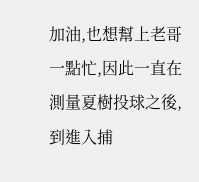加油,也想幫上老哥一點忙,因此一直在測量夏樹投球之後,到進入捕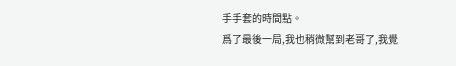手手套的時間點。
爲了最後一局,我也稍微幫到老哥了,我覺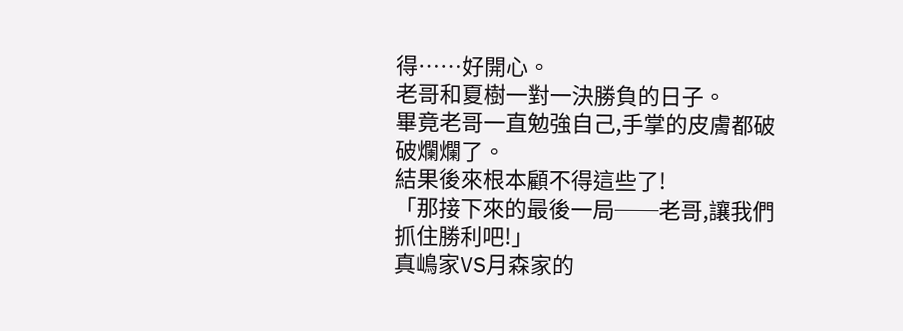得……好開心。
老哥和夏樹一對一決勝負的日子。
畢竟老哥一直勉強自己,手掌的皮膚都破破爛爛了。
結果後來根本顧不得這些了!
「那接下來的最後一局──老哥,讓我們抓住勝利吧!」
真嶋家VS月森家的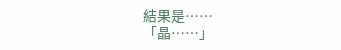結果是……
「晶……」